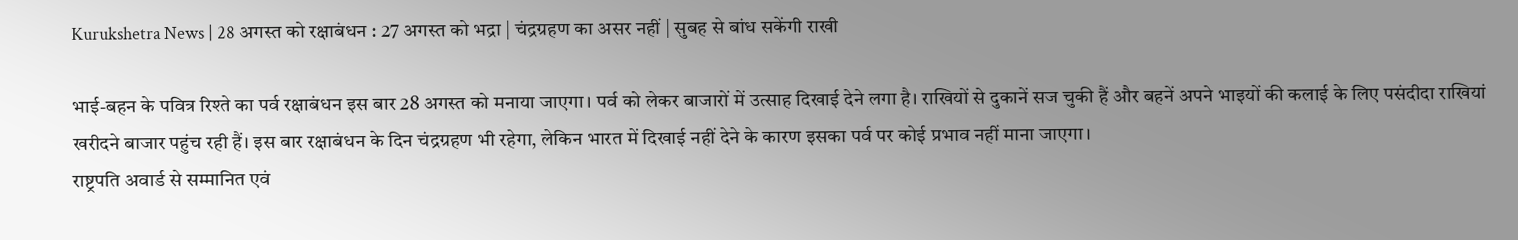Kurukshetra News | 28 अगस्त को रक्षाबंधन : 27 अगस्त को भद्रा | चंद्रग्रहण का असर नहीं | सुबह से बांध सकेंगी राखी

भाई-बहन के पवित्र रिश्ते का पर्व रक्षाबंधन इस बार 28 अगस्त को मनाया जाएगा। पर्व को लेकर बाजारों में उत्साह दिखाई देने लगा है। राखियों से दुकानें सज चुकी हैं और बहनें अपने भाइयों की कलाई के लिए पसंदीदा राखियां खरीदने बाजार पहुंच रही हैं। इस बार रक्षाबंधन के दिन चंद्रग्रहण भी रहेगा, लेकिन भारत में दिखाई नहीं देने के कारण इसका पर्व पर कोई प्रभाव नहीं माना जाएगा।
राष्ट्रपति अवार्ड से सम्मानित एवं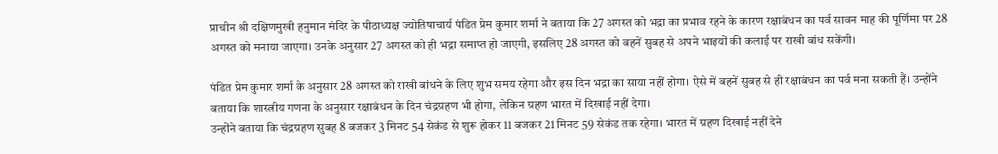प्राचीन श्री दक्षिणमुखी हनुमान मंदिर के पीठाध्यक्ष ज्योतिषाचार्य पंडित प्रेम कुमार शर्मा ने बताया कि 27 अगस्त को भद्रा का प्रभाव रहने के कारण रक्षाबंधन का पर्व सावन माह की पूर्णिमा पर 28 अगस्त को मनाया जाएगा। उनके अनुसार 27 अगस्त को ही भद्रा समाप्त हो जाएगी, इसलिए 28 अगस्त को बहनें सुबह से अपने भाइयों की कलाई पर राखी बांध सकेंगी।

पंडित प्रेम कुमार शर्मा के अनुसार 28 अगस्त को राखी बांधने के लिए शुभ समय रहेगा और इस दिन भद्रा का साया नहीं होगा। ऐसे में बहनें सुबह से ही रक्षाबंधन का पर्व मना सकती हैं। उन्होंने बताया कि शास्त्रीय गणना के अनुसार रक्षाबंधन के दिन चंद्रग्रहण भी होगा, लेकिन ग्रहण भारत में दिखाई नहीं देगा।
उन्होंने बताया कि चंद्रग्रहण सुबह 8 बजकर 3 मिनट 54 सेकंड से शुरू होकर 11 बजकर 21 मिनट 59 सेकंड तक रहेगा। भारत में ग्रहण दिखाई नहीं देने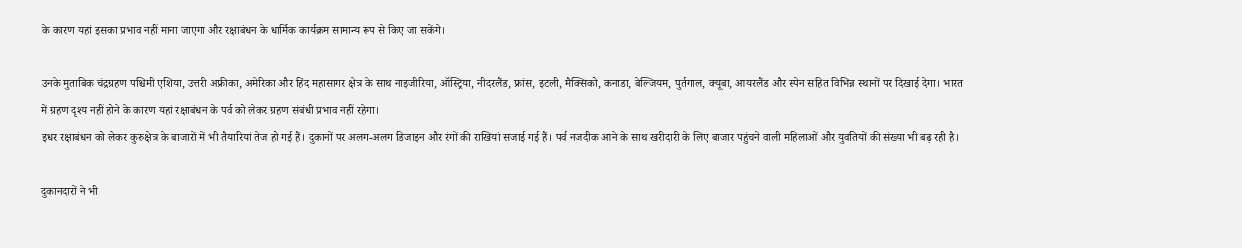के कारण यहां इसका प्रभाव नहीं माना जाएगा और रक्षाबंधन के धार्मिक कार्यक्रम सामान्य रूप से किए जा सकेंगे।

उनके मुताबिक चंद्रग्रहण पश्चिमी एशिया, उत्तरी अफ्रीका, अमेरिका और हिंद महासागर क्षेत्र के साथ नाइजीरिया, ऑस्ट्रिया, नीदरलैंड, फ्रांस, इटली, मैक्सिको, कनाडा, बेल्जियम, पुर्तगाल, क्यूबा, आयरलैंड और स्पेन सहित विभिन्न स्थानों पर दिखाई देगा। भारत में ग्रहण दृश्य नहीं होने के कारण यहां रक्षाबंधन के पर्व को लेकर ग्रहण संबंधी प्रभाव नहीं रहेगा।
इधर रक्षाबंधन को लेकर कुरुक्षेत्र के बाजारों में भी तैयारियां तेज हो गई हैं। दुकानों पर अलग-अलग डिजाइन और रंगों की राखियां सजाई गई हैं। पर्व नजदीक आने के साथ खरीदारी के लिए बाजार पहुंचने वाली महिलाओं और युवतियों की संख्या भी बढ़ रही है।

दुकानदारों ने भी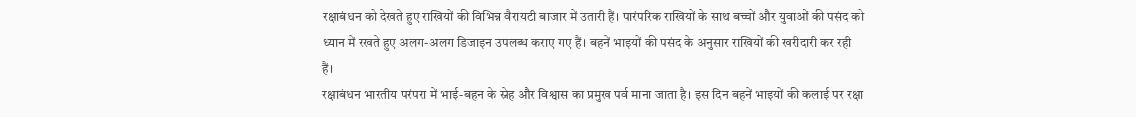रक्षाबंधन को देखते हुए राखियों की विभिन्न वैरायटी बाजार में उतारी हैं। पारंपरिक राखियों के साथ बच्चों और युवाओं की पसंद को ध्यान में रखते हुए अलग-अलग डिजाइन उपलब्ध कराए गए हैं। बहनें भाइयों की पसंद के अनुसार राखियों की खरीदारी कर रही हैं।
रक्षाबंधन भारतीय परंपरा में भाई-बहन के स्नेह और विश्वास का प्रमुख पर्व माना जाता है। इस दिन बहनें भाइयों की कलाई पर रक्षा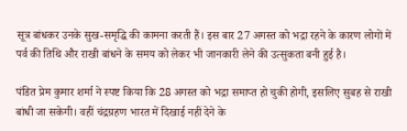सूत्र बांधकर उनके सुख-समृद्धि की कामना करती हैं। इस बार 27 अगस्त को भद्रा रहने के कारण लोगों में पर्व की तिथि और राखी बांधने के समय को लेकर भी जानकारी लेने की उत्सुकता बनी हुई है।

पंडित प्रेम कुमार शर्मा ने स्पष्ट किया कि 28 अगस्त को भद्रा समाप्त हो चुकी होगी, इसलिए सुबह से राखी बांधी जा सकेगी। वहीं चंद्रग्रहण भारत में दिखाई नहीं देने के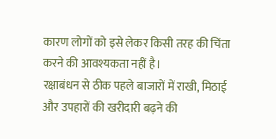कारण लोगों को इसे लेकर किसी तरह की चिंता करने की आवश्यकता नहीं है।
रक्षाबंधन से ठीक पहले बाजारों में राखी, मिठाई और उपहारों की खरीदारी बढ़ने की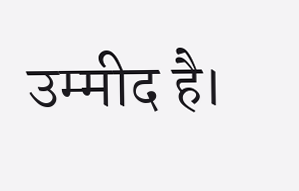उम्मीद है।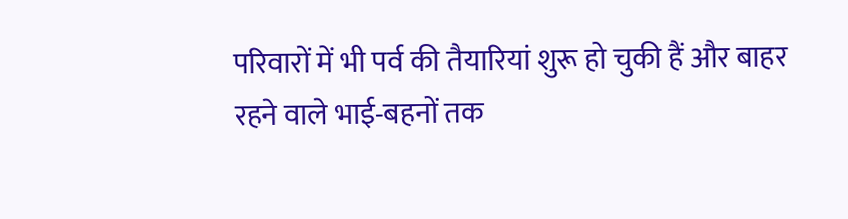परिवारों में भी पर्व की तैयारियां शुरू हो चुकी हैं और बाहर रहने वाले भाई-बहनों तक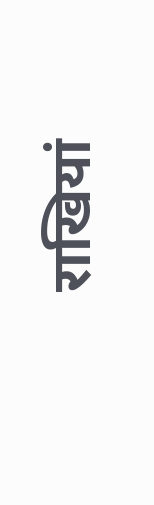राखियां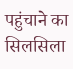पहुंचाने का सिलसिला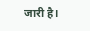जारी है।